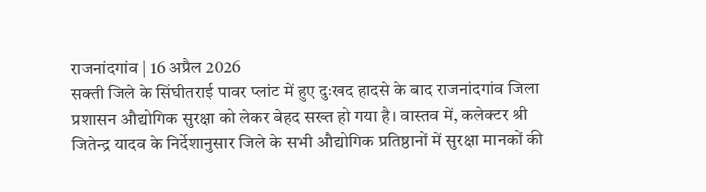राजनांदगांव | 16 अप्रैल 2026
सक्ती जिले के सिंघीतराई पावर प्लांट में हुए दुःखद हादसे के बाद राजनांदगांव जिला प्रशासन औद्योगिक सुरक्षा को लेकर बेहद सख्त हो गया है। वास्तव में, कलेक्टर श्री जितेन्द्र यादव के निर्देशानुसार जिले के सभी औद्योगिक प्रतिष्ठानों में सुरक्षा मानकों की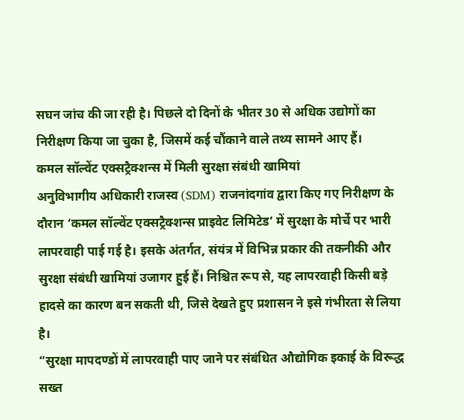सघन जांच की जा रही है। पिछले दो दिनों के भीतर 30 से अधिक उद्योगों का निरीक्षण किया जा चुका है, जिसमें कई चौंकाने वाले तथ्य सामने आए हैं।
कमल सॉल्वेंट एक्सट्रैक्शन्स में मिली सुरक्षा संबंधी खामियां
अनुविभागीय अधिकारी राजस्व (SDM) राजनांदगांव द्वारा किए गए निरीक्षण के दौरान ‘कमल सॉल्वेंट एक्सट्रैक्शन्स प्राइवेट लिमिटेड’ में सुरक्षा के मोर्चे पर भारी लापरवाही पाई गई है। इसके अंतर्गत, संयंत्र में विभिन्न प्रकार की तकनीकी और सुरक्षा संबंधी खामियां उजागर हुई हैं। निश्चित रूप से, यह लापरवाही किसी बड़े हादसे का कारण बन सकती थी, जिसे देखते हुए प्रशासन ने इसे गंभीरता से लिया है।
“सुरक्षा मापदण्डों में लापरवाही पाए जाने पर संबंधित औद्योगिक इकाई के विरूद्ध सख्त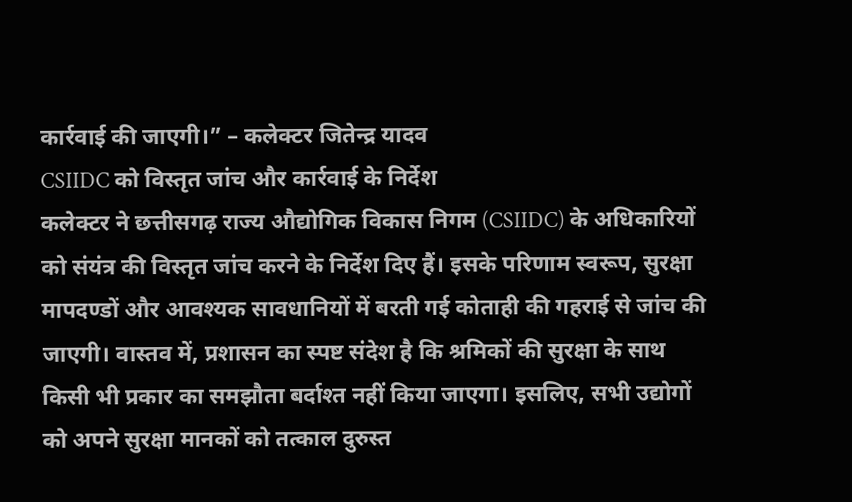कार्रवाई की जाएगी।” – कलेक्टर जितेन्द्र यादव
CSIIDC को विस्तृत जांच और कार्रवाई के निर्देश
कलेक्टर ने छत्तीसगढ़ राज्य औद्योगिक विकास निगम (CSIIDC) के अधिकारियों को संयंत्र की विस्तृत जांच करने के निर्देश दिए हैं। इसके परिणाम स्वरूप, सुरक्षा मापदण्डों और आवश्यक सावधानियों में बरती गई कोताही की गहराई से जांच की जाएगी। वास्तव में, प्रशासन का स्पष्ट संदेश है कि श्रमिकों की सुरक्षा के साथ किसी भी प्रकार का समझौता बर्दाश्त नहीं किया जाएगा। इसलिए, सभी उद्योगों को अपने सुरक्षा मानकों को तत्काल दुरुस्त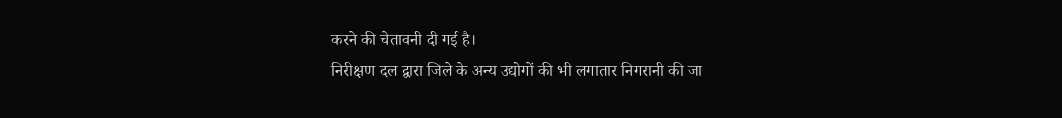करने की चेतावनी दी गई है।
निरीक्षण दल द्वारा जिले के अन्य उद्योगों की भी लगातार निगरानी की जा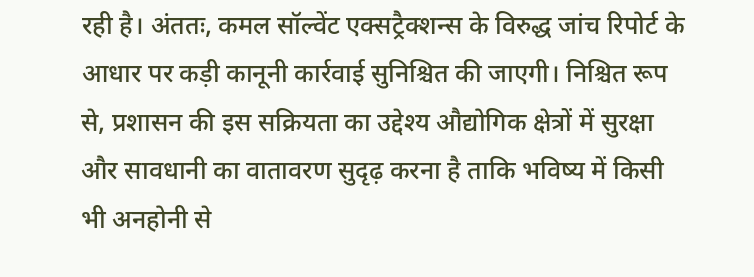रही है। अंततः, कमल सॉल्वेंट एक्सट्रैक्शन्स के विरुद्ध जांच रिपोर्ट के आधार पर कड़ी कानूनी कार्रवाई सुनिश्चित की जाएगी। निश्चित रूप से, प्रशासन की इस सक्रियता का उद्देश्य औद्योगिक क्षेत्रों में सुरक्षा और सावधानी का वातावरण सुदृढ़ करना है ताकि भविष्य में किसी भी अनहोनी से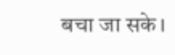बचा जा सके।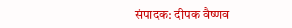संपादक: दीपक वैष्णव